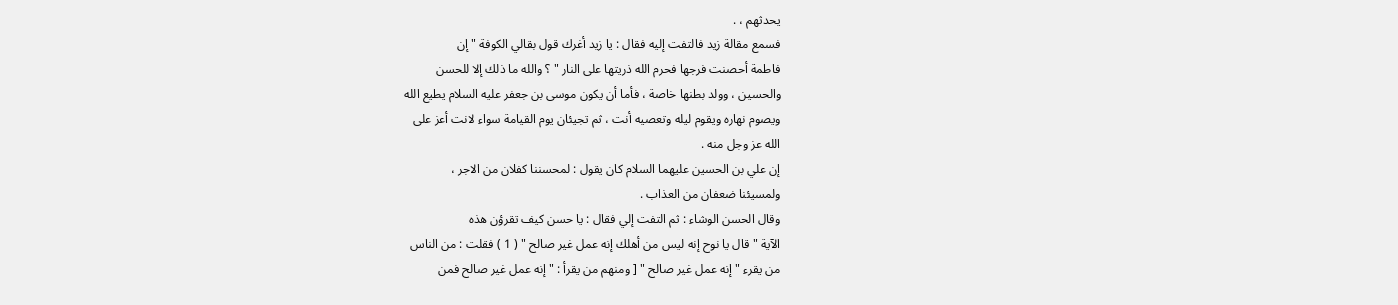يحدثهم ، .
فسمع مقالة زيد فالتفت إليه فقال : يا زيد أغرك قول بقالي الكوفة " إن
فاطمة أحصنت فرجها فحرم الله ذريتها على النار " ؟ والله ما ذلك إلا للحسن
والحسين ، وولد بطنها خاصة ، فأما أن يكون موسى بن جعفر عليه السلام يطيع الله
ويصوم نهاره ويقوم ليله وتعصيه أنت ، ثم تجيئان يوم القيامة سواء لانت أعز على
الله عز وجل منه .
إن علي بن الحسين عليهما السلام كان يقول : لمحسننا كفلان من الاجر ،
ولمسيئنا ضعفان من العذاب .
وقال الحسن الوشاء : ثم التفت إلي فقال : يا حسن كيف تقرؤن هذه
الآية " قال يا نوح إنه ليس من أهلك إنه عمل غير صالح " ( 1 ) فقلت : من الناس
من يقرء " إنه عمل غير صالح " [ ومنهم من يقرأ : " إنه عمل غير صالح فمن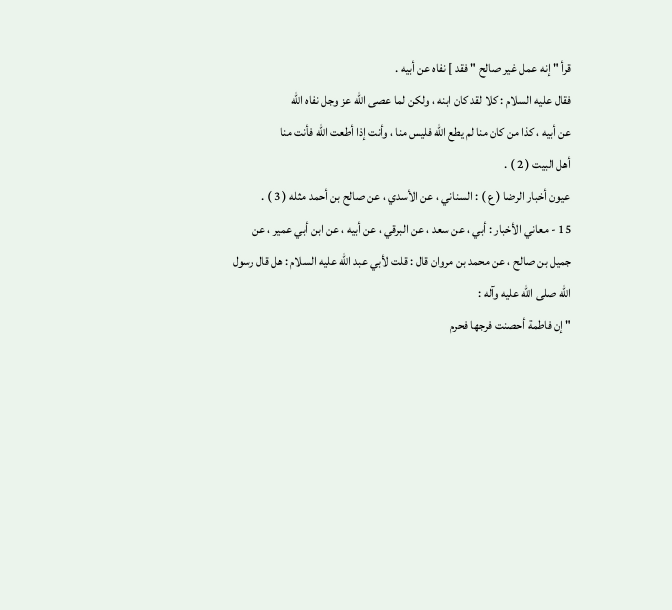قرأ " إنه عمل غير صالح " فقد ] نفاه عن أبيه .
فقال عليه السلام : كلا لقد كان ابنه ، ولكن لما عصى الله عز وجل نفاه الله
عن أبيه ، كذا من كان منا لم يطع الله فليس منا ، وأنت إذا أطعت الله فأنت منا
أهل البيت ( 2 ) .
عيون أخبار الرضا ( ع ) : السناني ، عن الأسدي ، عن صالح بن أحمد مثله ( 3 ) .
15 - معاني الأخبار : أبي ، عن سعد ، عن البرقي ، عن أبيه ، عن ابن أبي عمير ، عن
جميل بن صالح ، عن محمد بن مروان قال : قلت لأبي عبد الله عليه السلام : هل قال رسول الله صلى الله عليه وآله :
" إن فاطمة أحصنت فرجها فحرم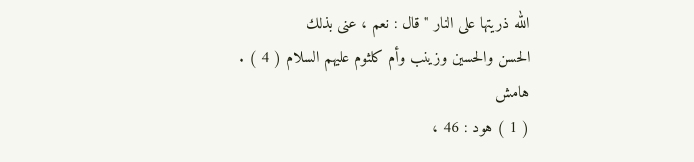الله ذريتها على النار " قال : نعم ، عنى بذلك
الحسن والحسين وزينب وأم كلثوم عليهم السلام ( 4 ) .
هامش
( 1 ) هود : 46 ،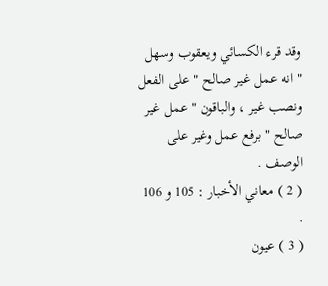وقد قرء الكسائي ويعقوب وسهل " انه عمل غير صالح " على الفعل
ونصب غير ، والباقون " عمل غير صالح " برفع عمل وغير على الوصف .
( 2 ) معاني الأخبار : 105 و 106 .
( 3 ) عيون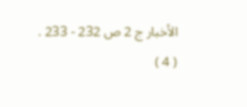الأخبار ج 2 ص 232 - 233 .
( 4 )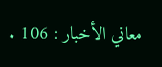معاني الأخبار : 106 .